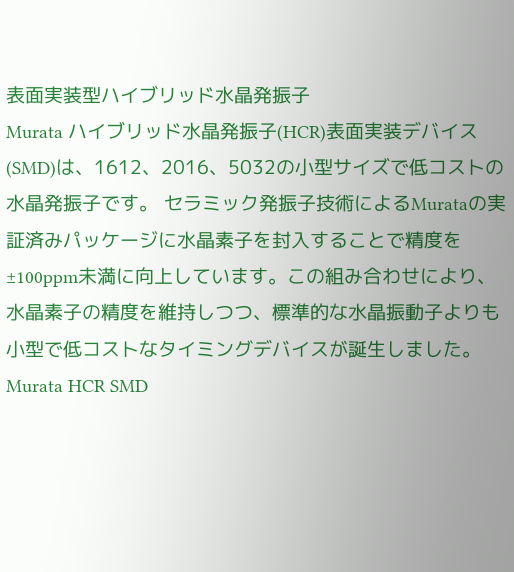表面実装型ハイブリッド水晶発振子
Murata ハイブリッド水晶発振子(HCR)表面実装デバイス(SMD)は、1612、2016、5032の小型サイズで低コストの水晶発振子です。 セラミック発振子技術によるMurataの実証済みパッケージに水晶素子を封入することで精度を±100ppm未満に向上しています。この組み合わせにより、水晶素子の精度を維持しつつ、標準的な水晶振動子よりも小型で低コストなタイミングデバイスが誕生しました。Murata HCR SMD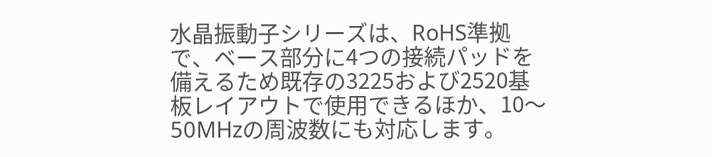水晶振動子シリーズは、RoHS準拠で、ベース部分に4つの接続パッドを備えるため既存の3225および2520基板レイアウトで使用できるほか、10〜50MHzの周波数にも対応します。